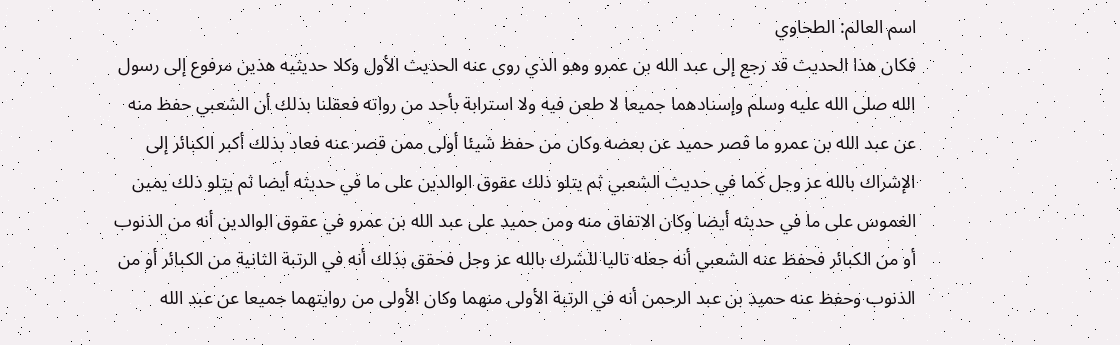اسم العالم: الطحاوي
فكان هذا الحديث قد رجع إلى عبد الله بن عمرو وهو الذي روى عنه الحديث الأول وكلا حديثيه هذين مرفوع إلى رسول الله صلى الله عليه وسلم وإسنادهما جميعا لا طعن فيه ولا استرابة بأحد من رواته فعقلنا بذلك أن الشعبي حفظ منه عن عبد الله بن عمرو ما قصر حميد عن بعضه وكان من حفظ شيئا أولى ممن قصر عنه فعاد بذلك أكبر الكبائر إلى الإشراك بالله عز وجل كما في حديث الشعبي ثم يتلو ذلك عقوق الوالدين على ما في حديثه أيضا ثم يتلو ذلك يمين الغموس على ما في حديثه أيضا وكان الاتفاق منه ومن حميد على عبد الله بن عمرو في عقوق الوالدين أنه من الذنوب أو من الكبائر فحفظ عنه الشعبي أنه جعله تاليا للشرك بالله عز وجل فحقق بذلك أنه في الرتبة الثانية من الكبائر أو من الذنوب وحفظ عنه حميد بن عبد الرحمن أنه في الرتبة الأولى منهما وكان الأولى من روايتهما جميعا عن عبد الله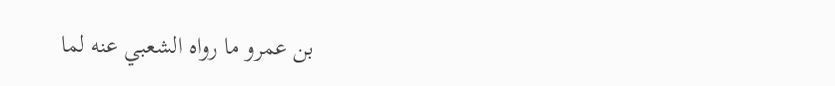بن عمرو ما رواه الشعبي عنه لما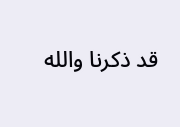قد ذكرنا والله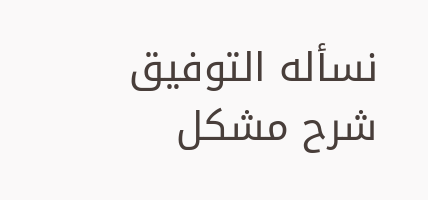نسأله التوفيق
شرح مشكل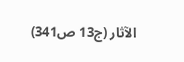الآثار (ج13 ص341)